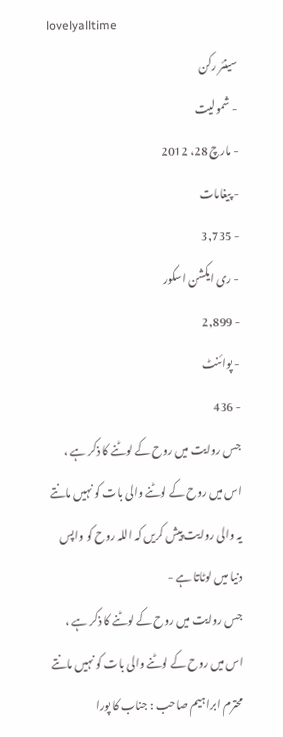lovelyalltime
سینئر رکن
- شمولیت
- مارچ 28، 2012
- پیغامات
- 3,735
- ری ایکشن اسکور
- 2,899
- پوائنٹ
- 436
جس روایت میں روح کے لوٹنے کا ذکر ہے ، اس میں روح کے لوٹنے والی بات کو نہیں مانتے
یہ والی روایت پیش کریں کہ اللہ روح کو واپس دنیا میں لوٹاتا ہے -
جس روایت میں روح کے لوٹنے کا ذکر ہے ، اس میں روح کے لوٹنے والی بات کو نہیں مانتے
محترم ابراہیم صاحب : جناب کا پورا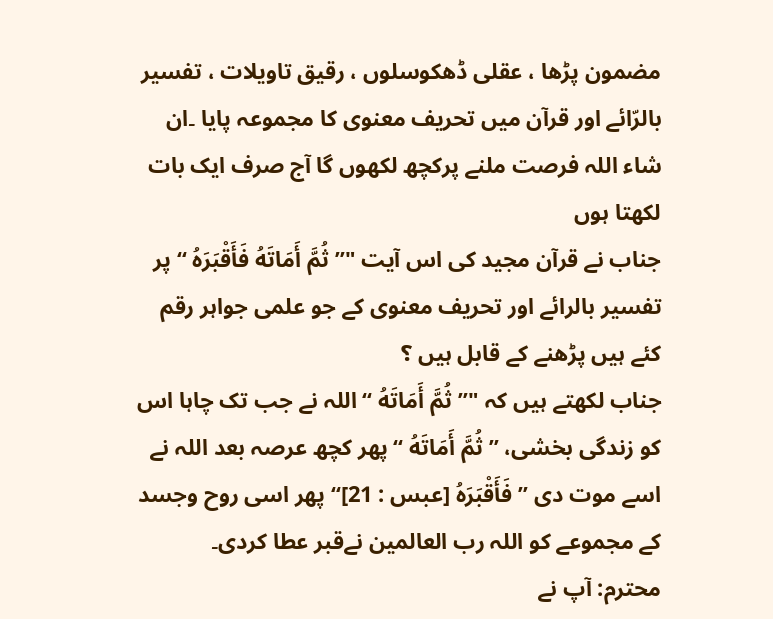مضمون پڑھا ، عقلی ڈھکوسلوں ، رقیق تاویلات ، تفسیر بالرّائے اور قرآن میں تحریف معنوی کا مجموعہ پایا ۔ان شاء اللہ فرصت ملنے پرکچھ لکھوں گا آج صرف ایک بات لکھتا ہوں
جناب نے قرآن مجید کی اس آیت "” ثُمَّ أَمَاتَهُ فَأَقْبَرَهُ “ پر تفسیر بالرائے اور تحریف معنوی کے جو علمی جواہر رقم کئے ہیں پڑھنے کے قابل ہیں ؟
جناب لکھتے ہیں کہ "” ثُمَّ أَمَاتَهُ “ اللہ نے جب تک چاہا اس کو زندگی بخشی، ” ثُمَّ أَمَاتَهُ “پھر کچھ عرصہ بعد اللہ نے اسے موت دی ” فَأَقْبَرَهُ [عبس : 21]“ پھر اسی روح وجسد کے مجموعے کو اللہ رب العالمین نےقبر عطا کردی۔
محترم: آپ نے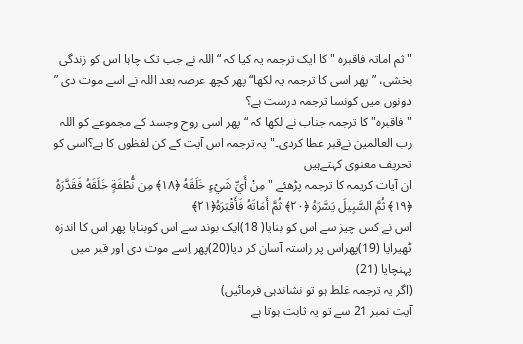"ثم اماتہ فاقبرہ " کا ایک ترجمہ یہ کیا کہ “ اللہ نے جب تک چاہا اس کو زندگی بخشی، ” پھر اسی کا ترجمہ یہ لکھا“پھر کچھ عرصہ بعد اللہ نے اسے موت دی ” دونوں میں کونسا ترجمہ درست ہے؟
"فاقبرہ" کا ترجمہ جناب نے لکھا کہ “ پھر اسی روح وجسد کے مجموعے کو اللہ رب العالمین نےقبر عطا کردی۔" یہ ترجمہ اس آیت کے کن لفظوں کا ہے؟اسی کو تحریف معنوی کہتےہیں
ان آیات کریمہ کا ترجمہ پڑھئے " مِنْ أَيِّ شَيْءٍ خَلَقَهُ ﴿١٨﴾ مِن نُّطْفَةٍ خَلَقَهُ فَقَدَّرَهُ ﴿١٩﴾ ثُمَّ السَّبِيلَ يَسَّرَهُ ﴿٢٠﴾ ثُمَّ أَمَاتَهُ فَأَقْبَرَهُ﴿٢١﴾
اس نے کس چیز سے اس کو بنایا( 18)ایک بوند سے اس کوبنایا پھر اس کا اندزہ ٹھیرایا (19)پھراس پر راستہ آسان کر دیا(20)پھر اِسے موت دی اور قبر میں پہنچایا (21)
(اگر یہ ترجمہ غلط ہو تو نشاندہی فرمائیں)
آیت نمبر 21 سے تو یہ ثابت ہوتا ہے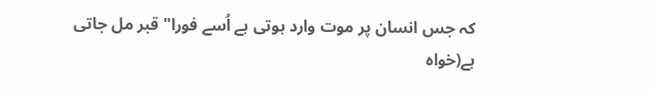کہ جس انسان پر موت وارد ہوتی ہے اُسے فورا" قبر مل جاتی ہے(خواہ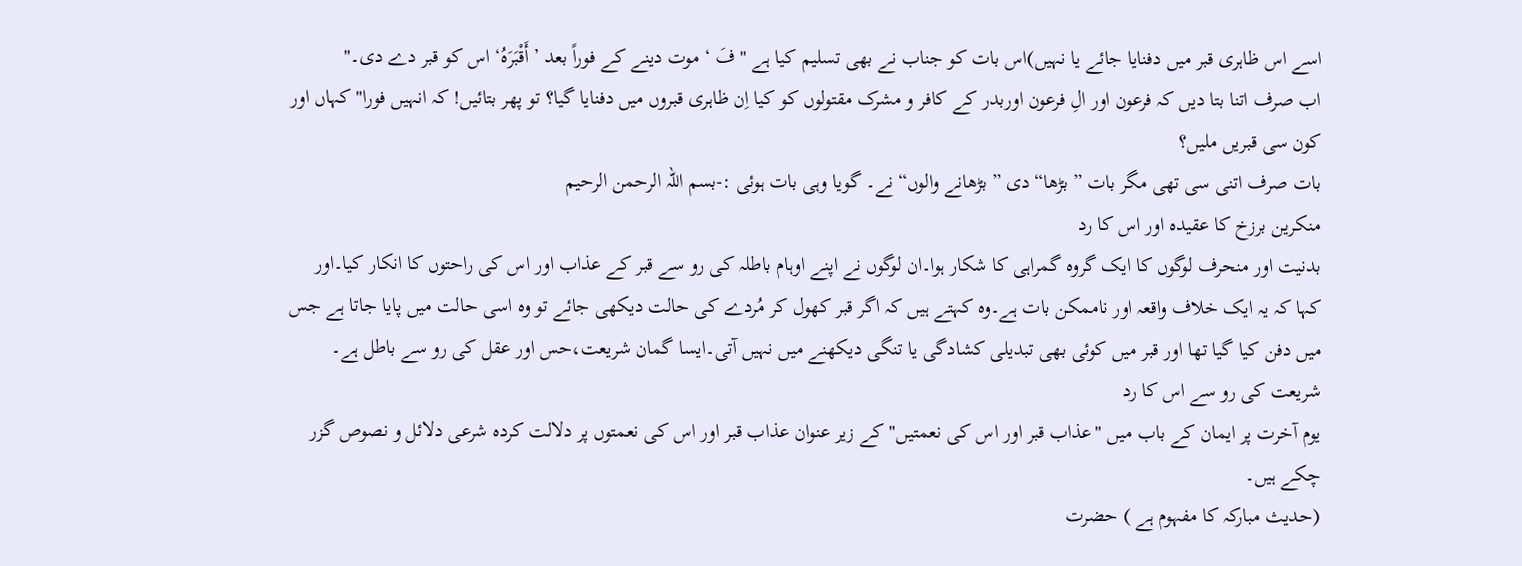اسے اس ظاہری قبر میں دفنایا جائے یا نہیں)اس بات کو جناب نے بھی تسلیم کیا ہے " فَ ‘ موت دینے کے فوراً بعد ’ أَقْبَرَهُ‘ اس کو قبر دے دی۔"
اب صرف اتنا بتا دیں کہ فرعون اور الِ فرعون اوربدر کے کافر و مشرک مقتولوں کو کیا اِن ظاہری قبروں میں دفنایا گیا؟ تو پھر بتائیں! کہ انہیں فورا" کہاں اور کون سی قبریں ملیں؟
بات صرف اتنی سی تھی مگر بات ” بڑھا“ دی ” بڑھانے والوں“ نے۔ گویا وہی بات ہوئی :-بسم اللہ الرحمن الرحیم
منکرین برزخ کا عقیدہ اور اس کا رد
بدنیت اور منحرف لوگوں کا ایک گروہ گمراہی کا شکار ہوا۔ان لوگوں نے اپنے اوہام باطلہ کی رو سے قبر کے عذاب اور اس کی راحتوں کا انکار کیا۔اور کہا کہ یہ ایک خلاف واقعہ اور ناممکن بات ہے۔وہ کہتے ہیں کہ اگر قبر کھول کر مُردے کی حالت دیکھی جائے تو وہ اسی حالت میں پایا جاتا ہے جس میں دفن کیا گیا تھا اور قبر میں کوئی بھی تبدیلی کشادگی یا تنگی دیکھنے میں نہیں آتی۔ایسا گمان شریعت،حس اور عقل کی رو سے باطل ہے۔
شریعت کی رو سے اس کا رد
یوم آخرت پر ایمان کے باب میں "عذاب قبر اور اس کی نعمتیں" کے زیر عنوان عذاب قبر اور اس کی نعمتوں پر دلالت کردہ شرعی دلائل و نصوص گزر چکے ہیں۔
(حدیث مبارکہ کا مفہوم ہے ) حضرت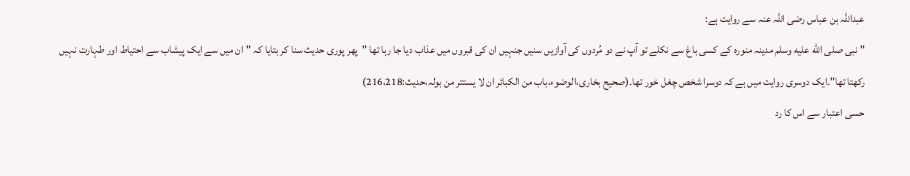عبداللہ بن عباس رضی اللہ عنہ سے روایت ہے:
"نبی صلى الله عليه وسلم مدینہ منورہ کے کسی باغ سے نکلے تو آپ نے دو مُردوں کی آوازیں سنیں جنہیں ان کی قبروں میں عذاب دیا جا رہا تھا "پھر پوری حدیث سنا کر بتایا کہ "ان میں سے ایک پیشاب سے احتیاط اور طہارت نہیں رکھتا تھا"۔ایک دوسری روایت میں ہے کہ دوسرا شخص چغل خور تھا۔(صحیح بخاری،الوضوء،باب من الکبائر ان لا یستتر من بولہ،حدیث:216،218)
حسی اعتبار سے اس کا رد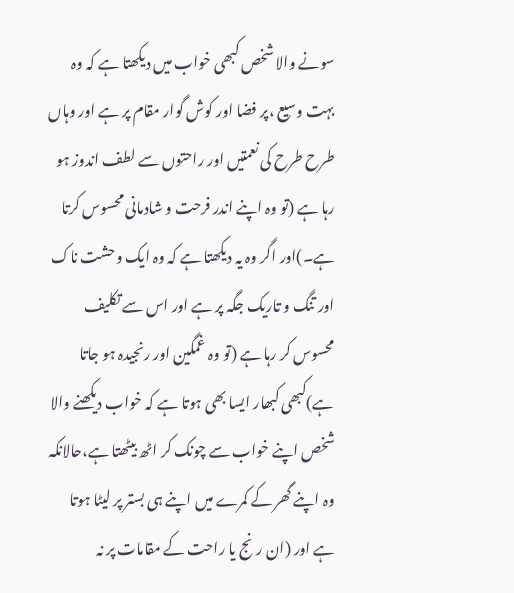سونے والا شخص کبھی خواب میں دیکھتا ہے کہ وہ بہت وسیع ،پر فضا اور کوش گوار مقام پر ہے اور وہاں طرح طرح کی نعمتیں اور راحتوں سے لطف اندوز ہو رہا ہے (تو وہ اپنے اندر فرحت و شادمانی محسوس کرتا ہے۔)اور اگر وہ یہ دیکھتا ہے کہ وہ ایک وحشت ناک اور تنگ و تاریک جگہ پر ہے اور اس سے تکلیف محسوس کر رہا ہے (تو وہ غمگین اور رنجیدہ ہو جاتا ہے)کبھی کبھار ایسا بھی ہوتا ہے کہ خواب دیکھنے والا شخص اپنے خواب سے چونک کر اٹھ بیٹھتا ہے،حالانکہ وہ اپنے گھر کے کمرے میں اپنے ہی بستر پر لیٹا ہوتا ہے اور (ان رنج یا راحت کے مقامات پر نہ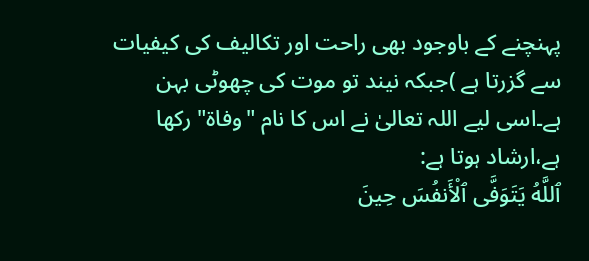پہنچنے کے باوجود بھی راحت اور تکالیف کی کیفیات سے گزرتا ہے )جبکہ نیند تو موت کی چھوٹی بہن ہے۔اسی لیے اللہ تعالیٰ نے اس کا نام "وفاۃ" رکھا ہے،ارشاد ہوتا ہے:
ٱللَّهُ يَتَوَفَّى ٱلْأَنفُسَ حِينَ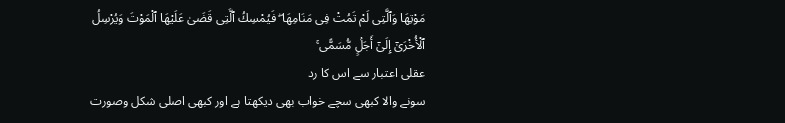مَوْتِهَا وَٱلَّتِى لَمْ تَمُتْ فِى مَنَامِهَا ۖ فَيُمْسِكُ ٱلَّتِى قَضَىٰ عَلَيْهَا ٱلْمَوْتَ وَيُرْسِلُ ٱلْأُخْرَىٰٓ إِلَىٰٓ أَجَلٍۢ مُّسَمًّى ۚ
عقلی اعتبار سے اس کا رد
سونے والا کبھی سچے خواب بھی دیکھتا ہے اور کبھی اصلی شکل وصورت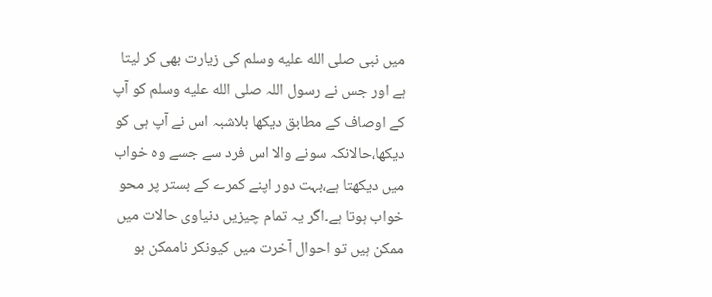میں نبی صلى الله عليه وسلم کی زیارت بھی کر لیتا ہے اور جس نے رسول اللہ صلى الله عليه وسلم کو آپ کے اوصاف کے مطابق دیکھا بلاشبہ اس نے آپ ہی کو دیکھا،حالانکہ سونے والا اس فرد سے جسے وہ خواب میں دیکھتا ہے،بہت دور اپنے کمرے کے بستر پر محو خواب ہوتا ہے۔اگر یہ تمام چیزیں دنیاوی حالات میں ممکن ہیں تو احوال آخرت میں کیونکر ناممکن ہو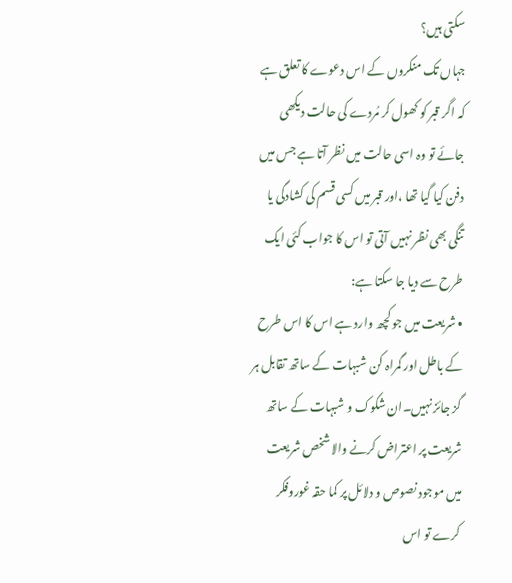سکتی ہیں؟
جہاں تک منکروں کے اس دعوے کا تعلق ہے کہ اگر قبر کو کھول کر مُردے کی حالت دیکھی جائے تو وہ اسی حالت میں نظر آتا ہے جس میں دفن کیا گیا تھا ،اور قبر میں کسی قسم کی کشادگی یا تنگی بھی نظر نہیں آتی تو اس کا جواب کئی ایک طرح سے دیا جا سکتا ہے:
• شریعت میں جو کچھ وارد ہے اس کا اس طرح کے باطل اور گمراہ کن شبہات کے ساتھ تقابل ہر گز جائز نہیں۔ان شکوک و شبہات کے ساتھ شریعت پر اعتراض کرنے والا شخص شریعت میں موجود نصوص و دلائل پر کما حقہ غوروفکر کرے تو اس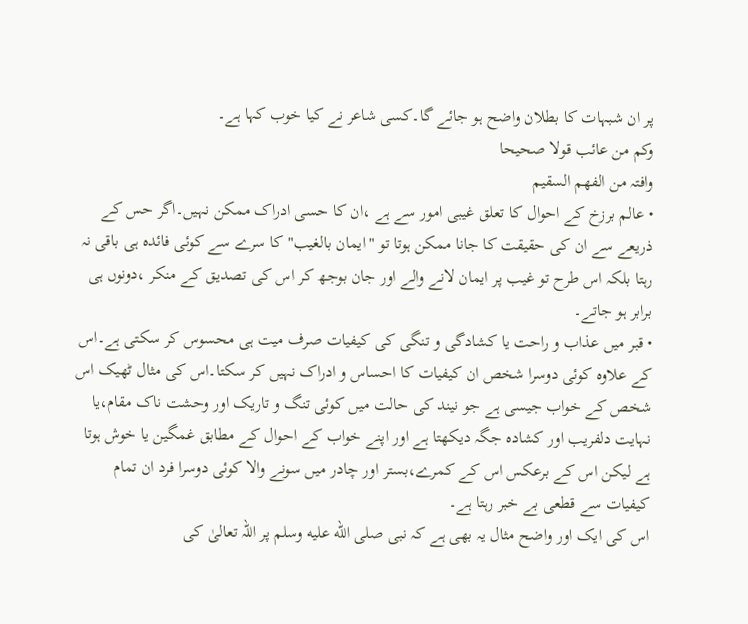پر ان شبہات کا بطلان واضح ہو جائے گا۔کسی شاعر نے کیا خوب کہا ہے۔
وکم من عائب قولا صحیحا
وافتہ من الفھم السقیم
• عالم برزخ کے احوال کا تعلق غیبی امور سے ہے ،ان کا حسی ادراک ممکن نہیں۔اگر حس کے ذریعے سے ان کی حقیقت کا جانا ممکن ہوتا تو "ایمان بالغیب"کا سرے سے کوئی فائدہ ہی باقی نہ رہتا بلکہ اس طرح تو غیب پر ایمان لانے والے اور جان بوجھ کر اس کی تصدیق کے منکر ،دونوں ہی برابر ہو جاتے۔
• قبر میں عذاب و راحت یا کشادگی و تنگی کی کیفیات صرف میت ہی محسوس کر سکتی ہے۔اس کے علاوہ کوئی دوسرا شخص ان کیفیات کا احساس و ادراک نہیں کر سکتا۔اس کی مثال ٹھیک اس شخص کے خواب جیسی ہے جو نیند کی حالت میں کوئی تنگ و تاریک اور وحشت ناک مقام،یا نہایت دلفریب اور کشادہ جگہ دیکھتا ہے اور اپنے خواب کے احوال کے مطابق غمگین یا خوش ہوتا ہے لیکن اس کے برعکس اس کے کمرے،بستر اور چادر میں سونے والا کوئی دوسرا فرد ان تمام کیفیات سے قطعی بے خبر رہتا ہے۔
اس کی ایک اور واضح مثال یہ بھی ہے کہ نبی صلى الله عليه وسلم پر اللہ تعالیٰ کی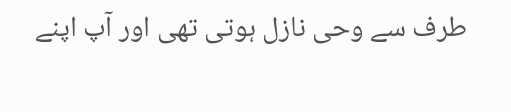طرف سے وحی نازل ہوتی تھی اور آپ اپنے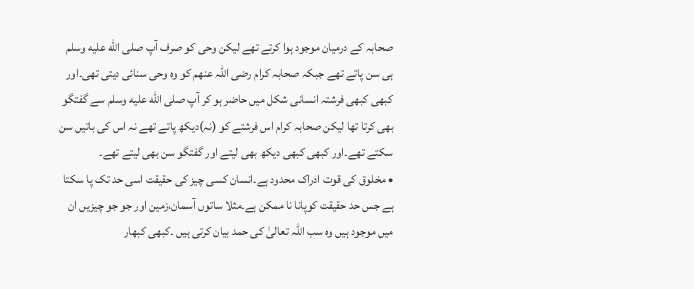صحابہ کے درمیان موجود ہوا کرتے تھے لیکن وحی کو صرف آپ صلى الله عليه وسلم ہی سن پاتے تھے جبکہ صحابہ کرام رضی اللہ عنھم کو وہ وحی سنائی دیتی تھی۔اور کبھی کبھی فرشتہ انسانی شکل میں حاضر ہو کر آپ صلى الله عليه وسلم سے گفتگو بھی کرتا تھا لیکن صحابہ کرام اس فرشتے کو (نہ)دیکھ پاتے تھے نہ اس کی باتیں سن سکتے تھے۔اور کبھی کبھی دیکھ بھی لیتے اور گفتگو سن بھی لیتے تھے۔
• مخلوق کی قوت ادراک محدود ہے۔انسان کسی چیز کی حقیقت اسی حد تک پا سکتا ہے جس حد حقیقت کوپانا نا ممکن ہے۔مثلا ساتوں آسمان،زمین اور جو جو چیزیں ان میں موجود ہیں وہ سب اللہ تعالیٰ کی حمد بیان کرتی ہیں ۔کبھی کبھار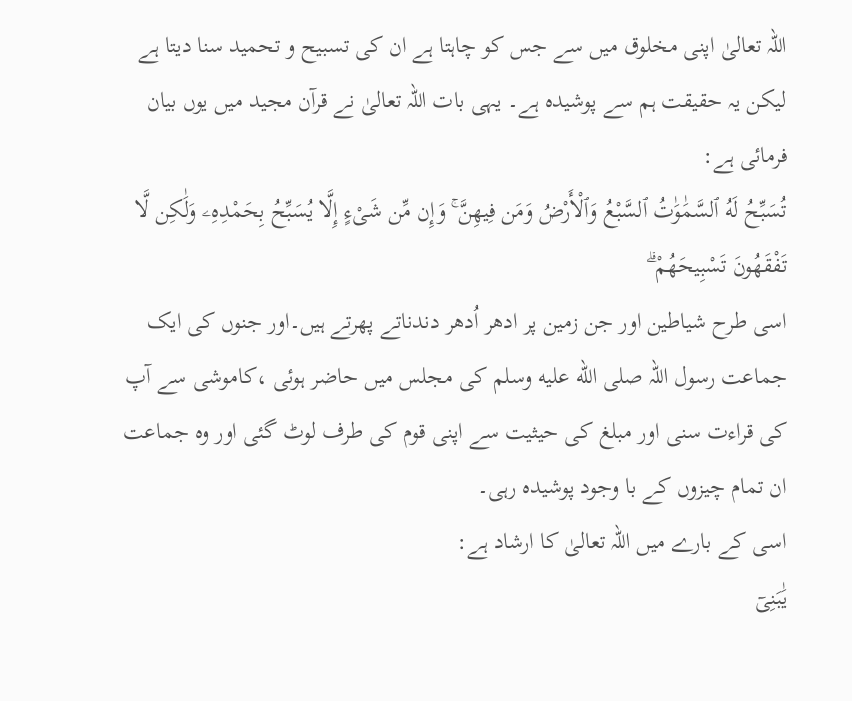اللہ تعالیٰ اپنی مخلوق میں سے جس کو چاہتا ہے ان کی تسبیح و تحمید سنا دیتا ہے لیکن یہ حقیقت ہم سے پوشیدہ ہے۔ یہی بات اللہ تعالیٰ نے قرآن مجید میں یوں بیان فرمائی ہے:
تُسَبِّحُ لَهُ ٱلسَّمَٰوَٰتُ ٱلسَّبْعُ وَٱلْأَرْضُ وَمَن فِيهِنَّ ۚ وَإِن مِّن شَىْءٍ إِلَّا يُسَبِّحُ بِحَمْدِهِۦ وَلَٰكِن لَّا تَفْقَهُونَ تَسْبِيحَهُمْ ۗ
اسی طرح شیاطین اور جن زمین پر ادھر اُدھر دندناتے پھرتے ہیں۔اور جنوں کی ایک جماعت رسول اللہ صلى الله عليه وسلم کی مجلس میں حاضر ہوئی ،کاموشی سے آپ کی قراءت سنی اور مبلغ کی حیثیت سے اپنی قوم کی طرف لوٹ گئی اور وہ جماعت ان تمام چیزوں کے با وجود پوشیدہ رہی۔
اسی کے بارے میں اللہ تعالیٰ کا ارشاد ہے:
يَٰبَنِىٓ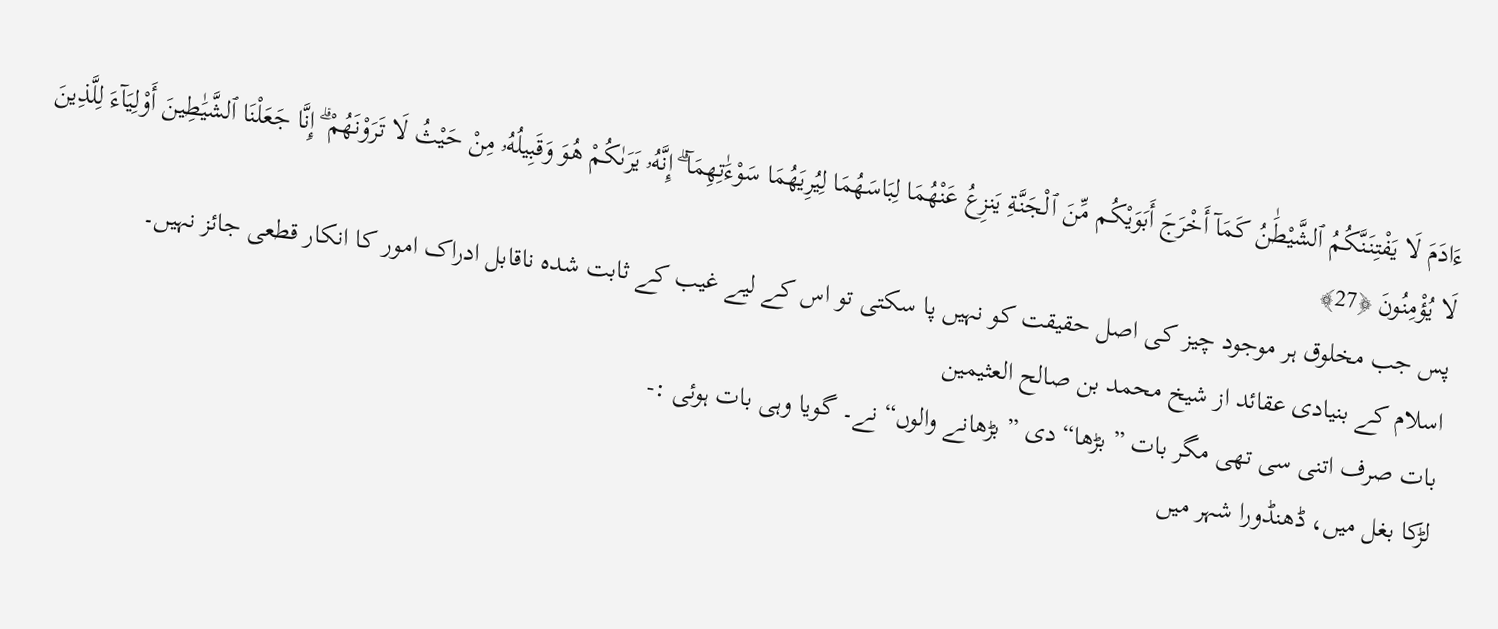ءَادَمَ لَا يَفْتِنَنَّكُمُ ٱلشَّيْطَٰنُ كَمَآ أَخْرَجَ أَبَوَيْكُم مِّنَ ٱلْجَنَّةِ يَنزِعُ عَنْهُمَا لِبَاسَهُمَا لِيُرِيَهُمَا سَوْءَٰتِهِمَآ ۗ إِنَّهُۥ يَرَىٰكُمْ هُوَ وَقَبِيلُهُۥ مِنْ حَيْثُ لَا تَرَوْنَهُمْ ۗ إِنَّا جَعَلْنَا ٱلشَّيَٰطِينَ أَوْلِيَآءَ لِلَّذِينَ لَا يُؤْمِنُونَ ﴿27﴾
پس جب مخلوق ہر موجود چیز کی اصل حقیقت کو نہیں پا سکتی تو اس کے لیے غیب کے ثابت شدہ ناقابل ادراک امور کا انکار قطعی جائز نہیں۔
اسلام کے بنیادی عقائد از شیخ محمد بن صالح العثیمین
بات صرف اتنی سی تھی مگر بات ” بڑھا“ دی ” بڑھانے والوں“ نے۔ گویا وہی بات ہوئی :-
لڑکا بغل میں، ڈھنڈورا شہر میں